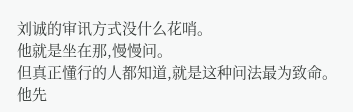刘诚的审讯方式没什么花哨。
他就是坐在那,慢慢问。
但真正懂行的人都知道,就是这种问法最为致命。
他先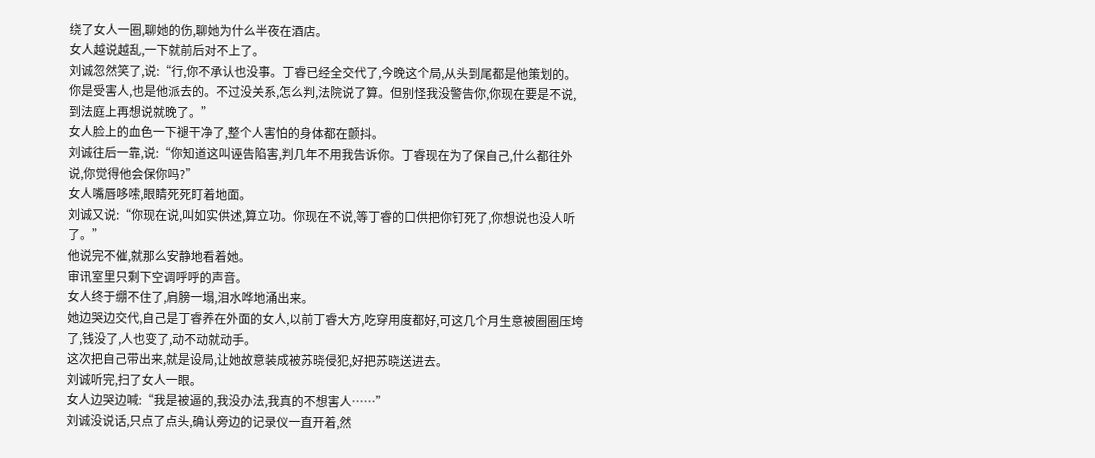绕了女人一圈,聊她的伤,聊她为什么半夜在酒店。
女人越说越乱,一下就前后对不上了。
刘诚忽然笑了,说:“行,你不承认也没事。丁睿已经全交代了,今晚这个局,从头到尾都是他策划的。你是受害人,也是他派去的。不过没关系,怎么判,法院说了算。但别怪我没警告你,你现在要是不说,到法庭上再想说就晚了。”
女人脸上的血色一下褪干净了,整个人害怕的身体都在颤抖。
刘诚往后一靠,说:“你知道这叫诬告陷害,判几年不用我告诉你。丁睿现在为了保自己,什么都往外说,你觉得他会保你吗?”
女人嘴唇哆嗦,眼睛死死盯着地面。
刘诚又说:“你现在说,叫如实供述,算立功。你现在不说,等丁睿的口供把你钉死了,你想说也没人听了。”
他说完不催,就那么安静地看着她。
审讯室里只剩下空调呼呼的声音。
女人终于绷不住了,肩膀一塌,泪水哗地涌出来。
她边哭边交代,自己是丁睿养在外面的女人,以前丁睿大方,吃穿用度都好,可这几个月生意被圈圈压垮了,钱没了,人也变了,动不动就动手。
这次把自己带出来,就是设局,让她故意装成被苏晓侵犯,好把苏晓送进去。
刘诚听完,扫了女人一眼。
女人边哭边喊:“我是被逼的,我没办法,我真的不想害人……”
刘诚没说话,只点了点头,确认旁边的记录仪一直开着,然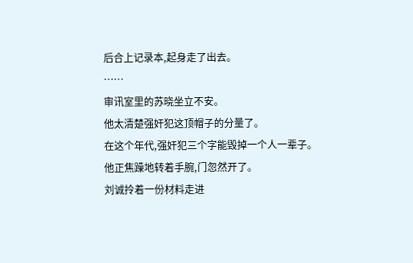后合上记录本,起身走了出去。
……
审讯室里的苏晓坐立不安。
他太清楚强奸犯这顶帽子的分量了。
在这个年代,强奸犯三个字能毁掉一个人一辈子。
他正焦躁地转着手腕,门忽然开了。
刘诚拎着一份材料走进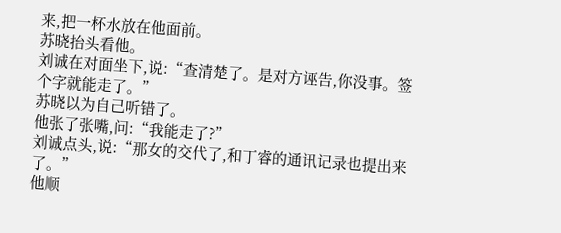来,把一杯水放在他面前。
苏晓抬头看他。
刘诚在对面坐下,说:“查清楚了。是对方诬告,你没事。签个字就能走了。”
苏晓以为自己听错了。
他张了张嘴,问:“我能走了?”
刘诚点头,说:“那女的交代了,和丁睿的通讯记录也提出来了。”
他顺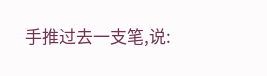手推过去一支笔,说: